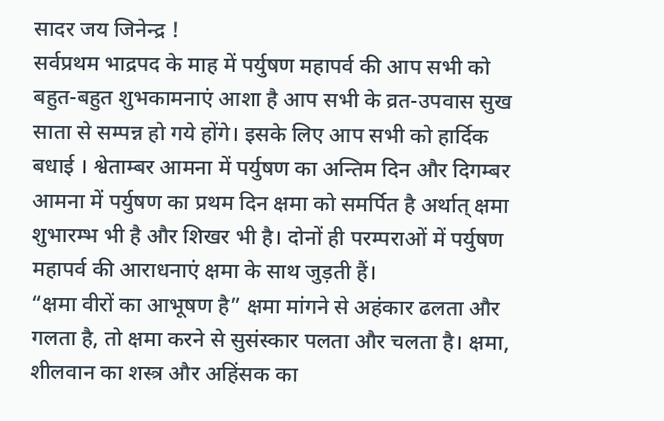सादर जय जिनेन्द्र !
सर्वप्रथम भाद्रपद के माह में पर्युषण महापर्व की आप सभी को बहुत-बहुत शुभकामनाएं आशा है आप सभी के व्रत-उपवास सुख साता से सम्पन्न हो गये होंगे। इसके लिए आप सभी को हार्दिक बधाई । श्वेताम्बर आमना में पर्युषण का अन्तिम दिन और दिगम्बर आमना में पर्युषण का प्रथम दिन क्षमा को समर्पित है अर्थात् क्षमा शुभारम्भ भी है और शिखर भी है। दोनों ही परम्पराओं में पर्युषण महापर्व की आराधनाएं क्षमा के साथ जुड़ती हैं।
“क्षमा वीरों का आभूषण है” क्षमा मांगने से अहंकार ढलता और गलता है, तो क्षमा करने से सुसंस्कार पलता और चलता है। क्षमा, शीलवान का शस्त्र और अहिंसक का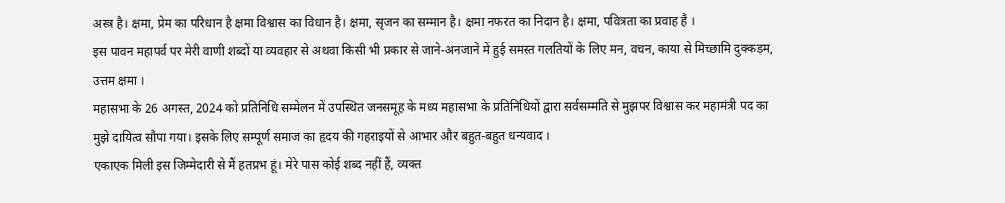अस्त्र है। क्षमा, प्रेम का परिधान है क्षमा विश्वास का विधान है। क्षमा, सृजन का सम्मान है। क्षमा नफरत का निदान है। क्षमा, पवित्रता का प्रवाह है ।
इस पावन महापर्व पर मेरी वाणी शब्दों या व्यवहार से अथवा किसी भी प्रकार से जाने-अनजाने में हुई समस्त गलतियों के लिए मन, वचन, काया से मिच्छामि दुक्कड़म, उत्तम क्षमा ।
महासभा के 26 अगस्त, 2024 को प्रतिनिधि सम्मेलन में उपस्थित जनसमूह के मध्य महासभा के प्रतिनिधियों द्वारा सर्वसम्मति से मुझपर विश्वास कर महामंत्री पद का मुझे दायित्व सौपा गया। इसके लिए सम्पूर्ण समाज का हृदय की गहराइयों से आभार और बहुत-बहुत धन्यवाद ।
एकाएक मिली इस जिम्मेदारी से मैं हतप्रभ हूं। मेरे पास कोई शब्द नहीं हैं, व्यक्त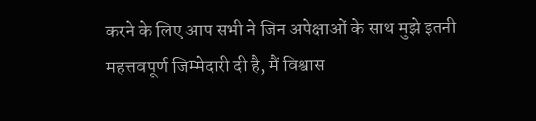करने के लिए आप सभी ने जिन अपेक्षाओं के साथ मुझे इतनी महत्तवपूर्ण जिम्मेदारी दी है, मैं विश्वास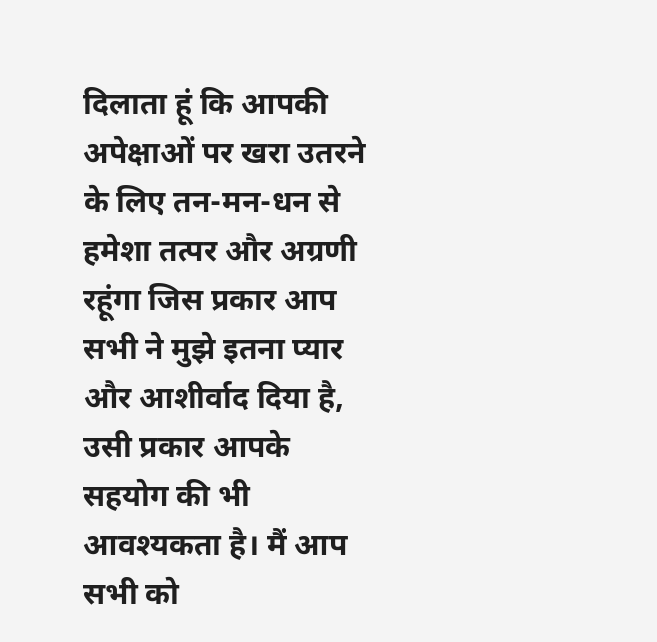दिलाता हूं कि आपकी अपेक्षाओं पर खरा उतरने के लिए तन-मन-धन से हमेशा तत्पर और अग्रणी रहूंगा जिस प्रकार आप सभी ने मुझे इतना प्यार और आशीर्वाद दिया है, उसी प्रकार आपके सहयोग की भी आवश्यकता है। मैं आप सभी को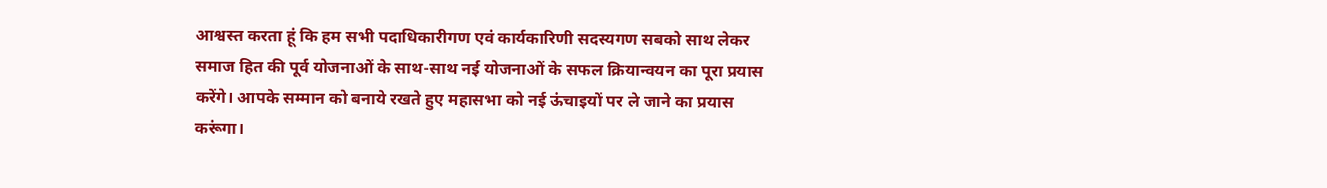आश्वस्त करता हूं कि हम सभी पदाधिकारीगण एवं कार्यकारिणी सदस्यगण सबको साथ लेकर समाज हित की पूर्व योजनाओं के साथ-साथ नई योजनाओं के सफल क्रियान्वयन का पूरा प्रयास करेंगे। आपके सम्मान को बनाये रखते हुए महासभा को नई ऊंचाइयों पर ले जाने का प्रयास करूंगा।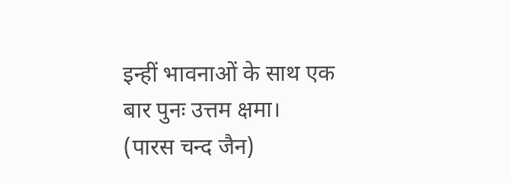इन्हीं भावनाओं के साथ एक बार पुनः उत्तम क्षमा।
(पारस चन्द जैन)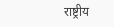राष्ट्रीय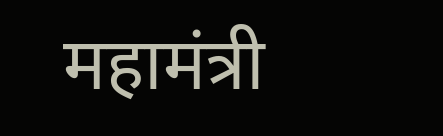महामंत्री